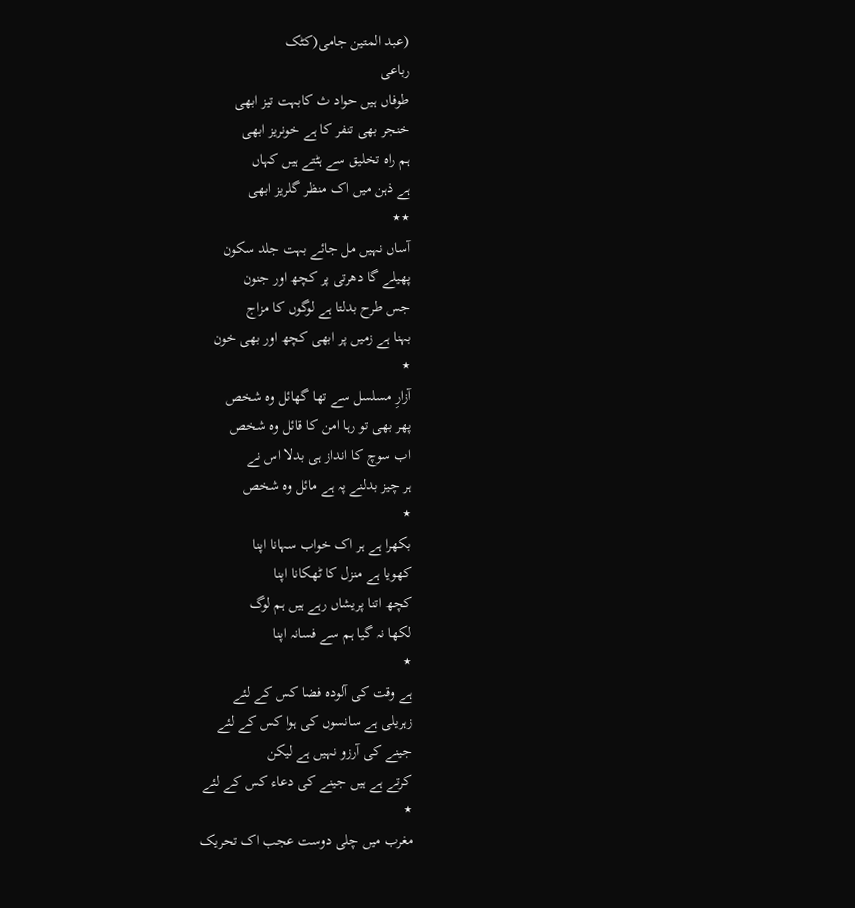(عبد المتین جامی(کٹک
رباعی
طوفاں ہیں حواد ث کابہت تیز ابھی
خنجر بھی تنفر کا ہے خونریز ابھی
ہم راہ تخلیق سے ہٹتے ہیں کہاں
ہے ذہن میں اک منظر گلریز ابھی
٭٭
آساں نہیں مل جائے بہت جلد سکون
پھیلے گا دھرتی پر کچھ اور جنون
جس طرح بدلتا ہے لوگوں کا مزاج
بہنا ہے زمیں پر ابھی کچھ اور بھی خون
٭
آزارِ مسلسل سے تھا گھائل وہ شخص
پھر بھی تو رہا امن کا قائل وہ شخص
اب سوچ کا انداز ہی بدلا اس نے
ہر چیز بدلنے پہ ہے مائل وہ شخص
٭
بکھرا ہے ہر اک خواب سہانا اپنا
کھویا ہے منزل کا ٹھکانا اپنا
کچھ اتنا پریشاں رہے ہیں ہم لوگ
لکھا نہ گیا ہم سے فسانہ اپنا
٭
ہے وقت کی آلودہ فضا کس کے لئے
زہریلی ہے سانسوں کی ہوا کس کے لئے
جینے کی آرزو نہیں ہے لیکن
کرتے ہے ہیں جینے کی دعاء کس کے لئے
٭
مغرب میں چلی دوست عجب اک تحریک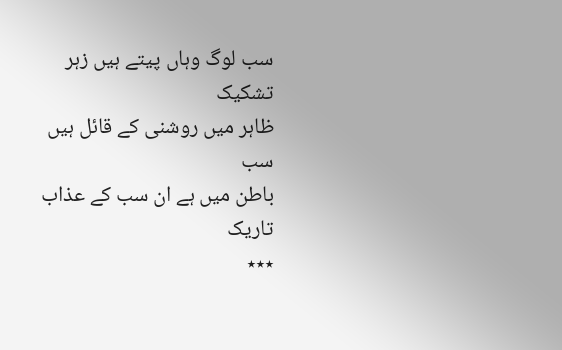سب لوگ وہاں پیتے ہیں زہر تشکیک
ظاہر میں روشنی کے قائل ہیں سب
باطن میں ہے ان سب کے عذاب تاریک
٭٭٭